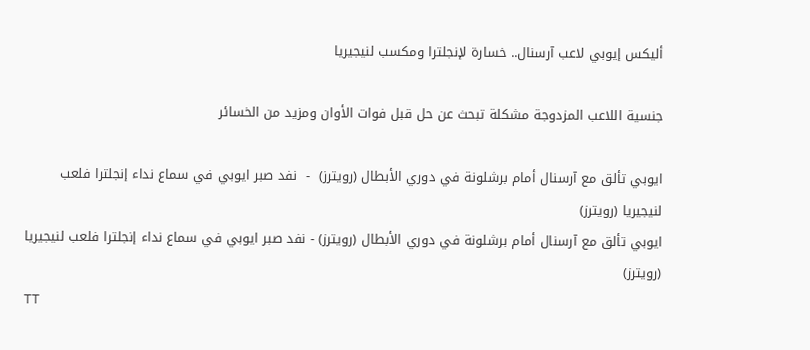أليكس إيوبي لاعب آرسنال.. خسارة لإنجلترا ومكسب لنيجيريا

جنسية اللاعب المزدوجة مشكلة تبحث عن حل قبل فوات الأوان ومزيد من الخسائر

ايوبي تألق مع آرسنال أمام برشلونة في دوري الأبطال (رويترز)  -  نفد صبر ايوبي في سماع نداء إنجلترا فلعب لنيجيريا (رويترز)
ايوبي تألق مع آرسنال أمام برشلونة في دوري الأبطال (رويترز) - نفد صبر ايوبي في سماع نداء إنجلترا فلعب لنيجيريا (رويترز)
TT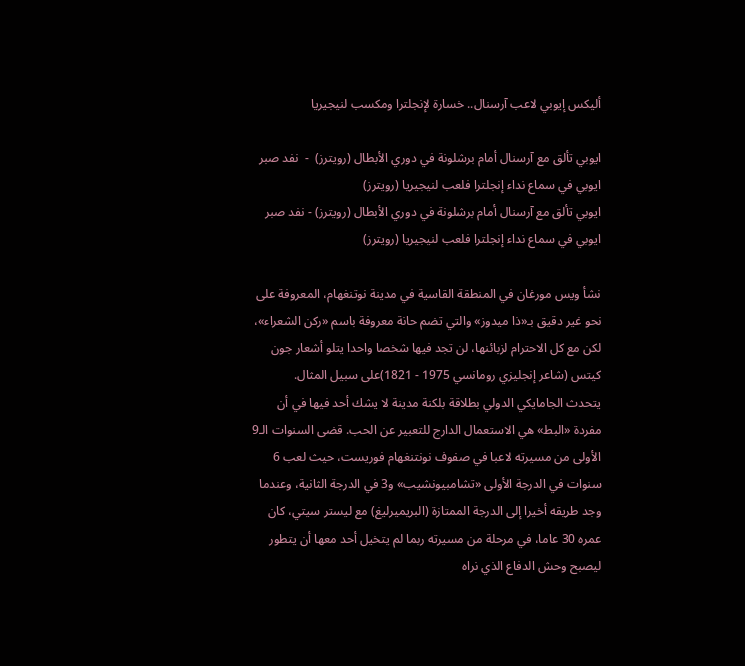أليكس إيوبي لاعب آرسنال.. خسارة لإنجلترا ومكسب لنيجيريا

ايوبي تألق مع آرسنال أمام برشلونة في دوري الأبطال (رويترز)  -  نفد صبر ايوبي في سماع نداء إنجلترا فلعب لنيجيريا (رويترز)
ايوبي تألق مع آرسنال أمام برشلونة في دوري الأبطال (رويترز) - نفد صبر ايوبي في سماع نداء إنجلترا فلعب لنيجيريا (رويترز)

نشأ ويس مورغان في المنطقة القاسية في مدينة نوتنغهام، المعروفة على نحو غير دقيق بـ«ذا ميدوز» والتي تضم حانة معروفة باسم «ركن الشعراء»، لكن مع كل الاحترام لزبائنها، لن تجد فيها شخصا واحدا يتلو أشعار جون كيتس (شاعر إنجليزي رومانسي 1975 - 1821)على سبيل المثال.
يتحدث الجامايكي الدولي بطلاقة بلكنة مدينة لا يشك أحد فيها في أن مفردة «البط» هي الاستعمال الدارج للتعبير عن الحب. قضى السنوات الـ9 الأولى من مسيرته لاعبا في صفوف نونتنغهام فوريست، حيث لعب 6 سنوات في الدرجة الأولى «تشامبيونشيب» و3 في الدرجة الثانية، وعندما وجد طريقه أخيرا إلى الدرجة الممتازة (البريميرليغ) مع ليستر سيتي، كان عمره 30 عاما، في مرحلة من مسيرته ربما لم يتخيل أحد معها أن يتطور ليصبح وحش الدفاع الذي نراه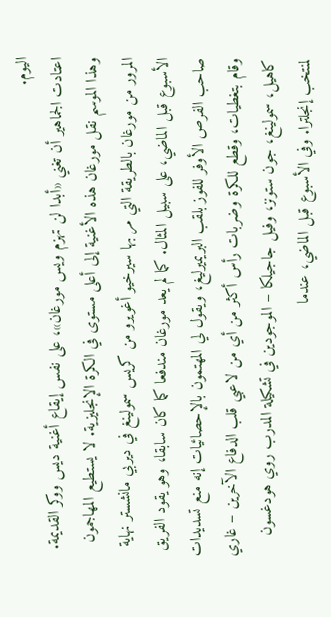اليوم.
اعتادت الجماهير أن تغني «أبدا لن تهزم ويس مورغان»، على نفس إيقاع أغنية ديس ووكر القديمة. وهذا الموسم نقل مورغان هذه الأغنية إلى أعلى مستوى في الكرة الإنجليزية. لا يستطيع المهاجمون المرور من مورغان بالطريقة التي مر بها سيرخيو أغويرو من كريس سمولينغ في ديربي مانشستر نهاية الأسبوع قبل الماضي، على سبيل المثال. كما لم يعد مورغان مندفعا كما كان سابقا، وهو يقود الفريق صاحب الفرص الأوفر للفوز بلقب البريميرليغ، ويقول لي المهتمون بالإحصائيات إنه منع تسديدات وقام بتغطيات، وقطع للكرة وضربات رأس أكثر من أي من لاعبي قلب الدفاع الآخرين – غاري كاهيل، سمولينغ، جون ستونز، وفيل جاجيلكا – الموجودين في تشكيلة المدرب روي هودغسون لمنتخب إنجلترا. وفي الأسبوع قبل الماضي، عندما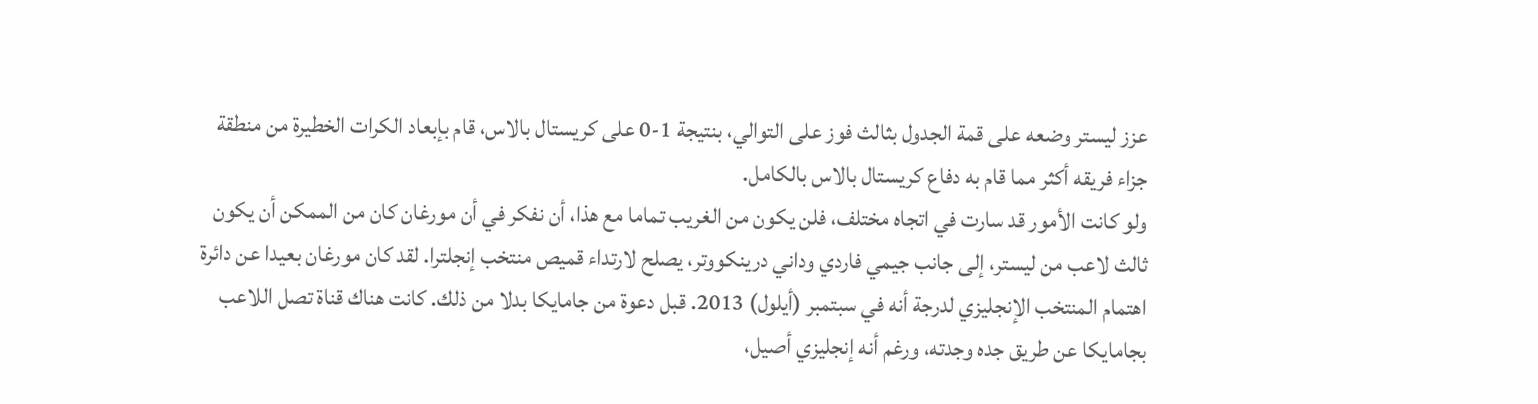عزز ليستر وضعه على قمة الجدول بثالث فوز على التوالي، بنتيجة 1-0 على كريستال بالاس، قام بإبعاد الكرات الخطيرة من منطقة جزاء فريقه أكثر مما قام به دفاع كريستال بالاس بالكامل.
ولو كانت الأمور قد سارت في اتجاه مختلف، فلن يكون من الغريب تماما مع هذا، أن نفكر في أن مورغان كان من الممكن أن يكون ثالث لاعب من ليستر، إلى جانب جيمي فاردي وداني درينكووتر، يصلح لارتداء قميص منتخب إنجلترا. لقد كان مورغان بعيدا عن دائرة اهتمام المنتخب الإنجليزي لدرجة أنه في سبتمبر (أيلول) 2013. قبل دعوة من جامايكا بدلا من ذلك. كانت هناك قناة تصل اللاعب بجامايكا عن طريق جده وجدته، ورغم أنه إنجليزي أصيل،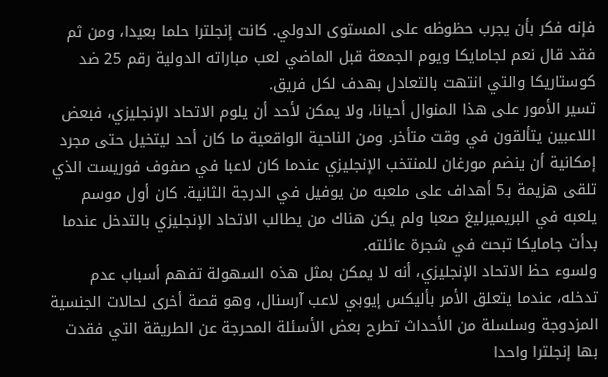فإنه فكر بأن يجرب حظوظه على المستوى الدولي. كانت إنجلترا حلما بعيدا، ومن ثم فقد قال نعم لجامايكا ويوم الجمعة قبل الماضي لعب مباراته الدولية رقم 25 ضد كوستاريكا والتي انتهت بالتعادل بهدف لكل فريق.
تسير الأمور على هذا المنوال أحيانا، ولا يمكن لأحد أن يلوم الاتحاد الإنجليزي، فبعض اللاعبين يتألقون في وقت متأخر. ومن الناحية الواقعية ما كان أحد ليتخيل حتى مجرد إمكانية أن ينضم مورغان للمنتخب الإنجليزي عندما كان لاعبا في صفوف فوريست الذي تلقى هزيمة بـ5 أهداف على ملعبه من يوفيل في الدرجة الثانية. كان أول موسم يلعبه في البريميرليغ صعبا ولم يكن هناك من يطالب الاتحاد الإنجليزي بالتدخل عندما بدأت جامايكا تبحث في شجرة عائلته.
ولسوء حظ الاتحاد الإنجليزي، أنه لا يمكن بمثل هذه السهولة تفهم أسباب عدم تدخله، عندما يتعلق الأمر بأليكس إيوبي لاعب آرسنال، وهو قصة أخرى لحالات الجنسية المزدوجة وسلسلة من الأحداث تطرح بعض الأسئلة المحرجة عن الطريقة التي فقدت بها إنجلترا واحدا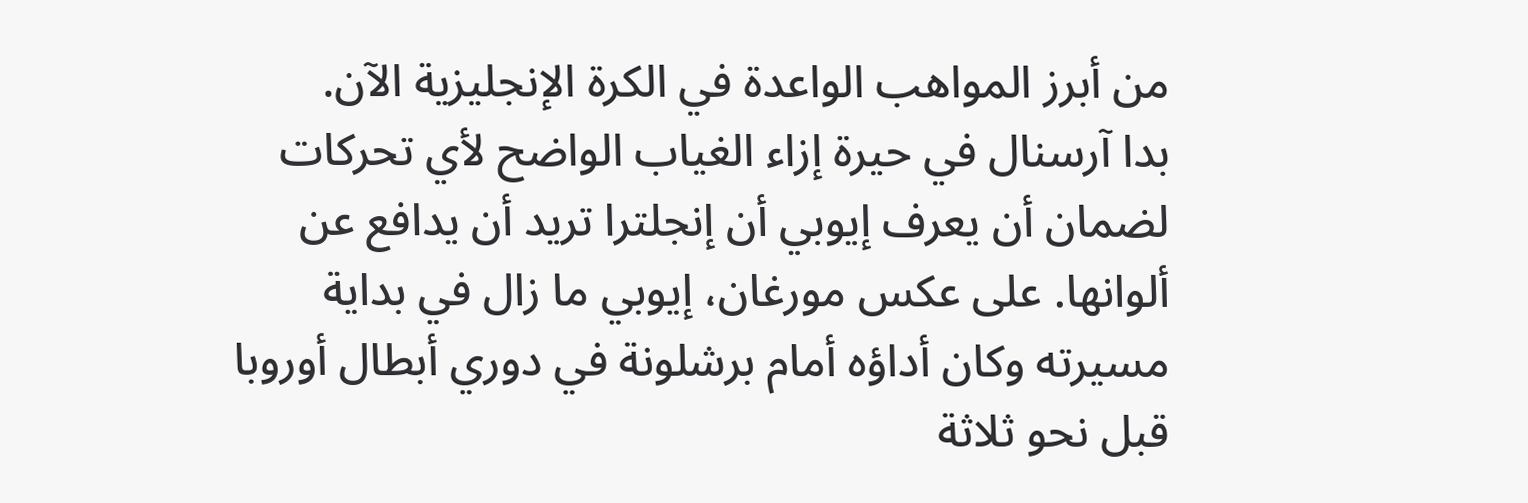من أبرز المواهب الواعدة في الكرة الإنجليزية الآن.
بدا آرسنال في حيرة إزاء الغياب الواضح لأي تحركات لضمان أن يعرف إيوبي أن إنجلترا تريد أن يدافع عن ألوانها. على عكس مورغان، إيوبي ما زال في بداية مسيرته وكان أداؤه أمام برشلونة في دوري أبطال أوروبا قبل نحو ثلاثة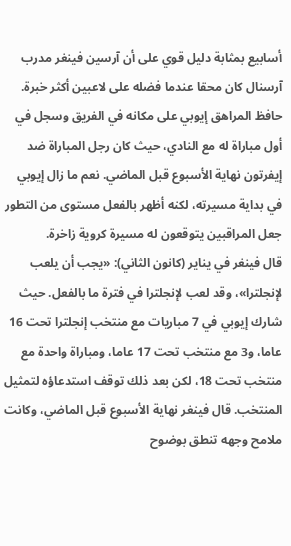أسابيع بمثابة دليل قوي على أن آرسين فينغر مدرب آرسنال كان محقا عندما فضله على لاعبين أكثر خبرة. حافظ المراهق إيوبي على مكانه في الفريق وسجل في أول مباراة له مع النادي، حيث كان رجل المباراة ضد إيفرتون نهاية الأسبوع قبل الماضي. نعم ما زال إيوبي في بداية مسيرته، لكنه أظهر بالفعل مستوى من التطور جعل المراقبين يتوقعون له مسيرة كروية زاخرة.
قال فينغر في يناير (كانون الثاني): «يجب أن يلعب لإنجلترا»، وقد لعب لإنجلترا في فترة ما بالفعل. حيث شارك إيوبي في 7 مباريات مع منتخب إنجلترا تحت 16 عاما، و3 مع منتخب تحت 17 عاما، ومباراة واحدة مع منتخب تحت 18، لكن بعد ذلك توقف استدعاؤه لتمثيل المنتخب. قال فينغر نهاية الأسبوع قبل الماضي، وكانت ملامح وجهه تنطق بوضوح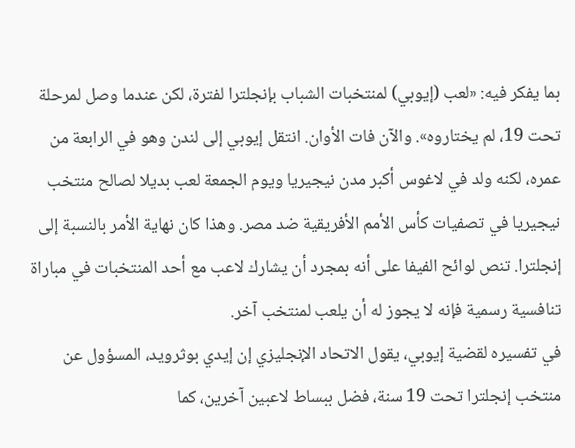بما يفكر فيه: «لعب (إيوبي) لمنتخبات الشباب بإنجلترا لفترة، لكن عندما وصل لمرحلة تحت 19، لم يختاروه». والآن فات الأوان. انتقل إيوبي إلى لندن وهو في الرابعة من عمره، لكنه ولد في لاغوس أكبر مدن نيجيريا ويوم الجمعة لعب بديلا لصالح منتخب نيجيريا في تصفيات كأس الأمم الأفريقية ضد مصر. وهذا كان نهاية الأمر بالنسبة إلى إنجلترا. تنص لوائح الفيفا على أنه بمجرد أن يشارك لاعب مع أحد المنتخبات في مباراة تنافسية رسمية فإنه لا يجوز له أن يلعب لمنتخب آخر.
في تفسيره لقضية إيوبي، يقول الاتحاد الإنجليزي إن إيدي بوثرويد، المسؤول عن منتخب إنجلترا تحت 19 سنة، فضل ببساط لاعبين آخرين، كما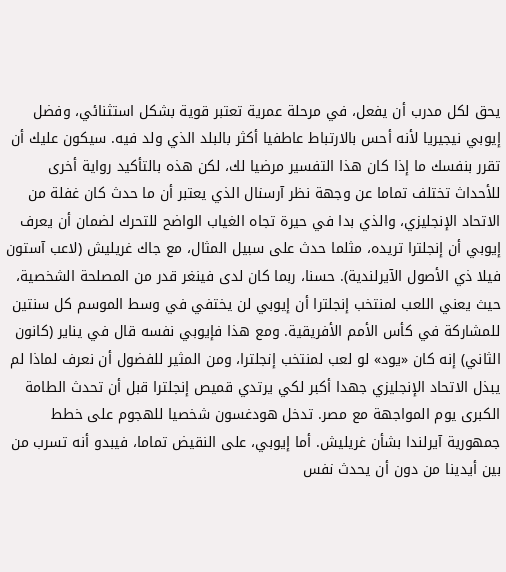يحق لكل مدرب أن يفعل، في مرحلة عمرية تعتبر قوية بشكل استثنائي، وفضل إيوبي نيجيريا لأنه أحس بالارتباط عاطفيا أكثر بالبلد الذي ولد فيه. سيكون عليك أن تقرر بنفسك ما إذا كان هذا التفسير مرضيا لك، لكن هذه بالتأكيد رواية أخرى للأحداث تختلف تماما عن وجهة نظر آرسنال الذي يعتبر أن ما حدث كان غفلة من الاتحاد الإنجليزي، والذي بدا في حيرة تجاه الغياب الواضح للتحرك لضمان أن يعرف إيوبي أن إنجلترا تريده، مثلما حدث على سبيل المثال، مع جاك غريليش (لاعب آستون فيلا ذي الأصول الآيرلندية). حسنا، ربما كان لدى فينغر قدر من المصلحة الشخصية، حيث يعني اللعب لمنتخب إنجلترا أن إيوبي لن يختفي في وسط الموسم كل سنتين للمشاركة في كأس الأمم الأفريقية. ومع هذا فإيوبي نفسه قال في يناير (كانون الثاني) إنه كان «يود» لو لعب لمنتخب إنجلترا، ومن المثير للفضول أن نعرف لماذا لم يبذل الاتحاد الإنجليزي جهدا أكبر لكي يرتدي قميص إنجلترا قبل أن تحدث الطامة الكبرى يوم المواجهة مع مصر. تدخل هودغسون شخصيا للهجوم على خطط جمهورية آيرلندا بشأن غريليش. أما إيوبي، على النقيض تماما، فيبدو أنه تسرب من بين أيدينا من دون أن يحدث نفس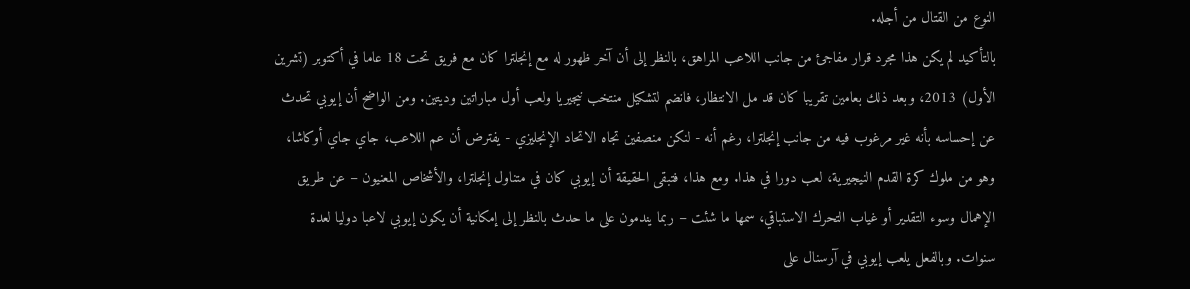النوع من القتال من أجله.
بالتأكيد لم يكن هذا مجرد قرار مفاجئ من جانب اللاعب المراهق، بالنظر إلى أن آخر ظهور له مع إنجلترا كان مع فريق تحت 18 عاما في أكتوبر (تشرين الأول) 2013، وبعد ذلك بعامين تقريبا كان قد مل الانتظار، فانضم لتشكيل منتخب نيجيريا ولعب أول مباراتين وديتين. ومن الواضح أن إيوبي تحدث عن إحساسه بأنه غير مرغوب فيه من جانب إنجلترا، رغم أنه - لنكن منصفين تجاه الاتحاد الإنجليزي - يفترض أن عم اللاعب، جاي جاي أوكاشا، وهو من ملوك كرة القدم النيجيرية، لعب دورا في هذا. ومع هذا، فتبقى الحقيقة أن إيوبي كان في متناول إنجلترا، والأشخاص المعنيون – عن طريق الإهمال وسوء التقدير أو غياب التحرك الاستباقي، سمها ما شئت – ربما يندمون على ما حدث بالنظر إلى إمكانية أن يكون إيوبي لاعبا دوليا لعدة سنوات. وبالفعل يلعب إيوبي في آرسنال على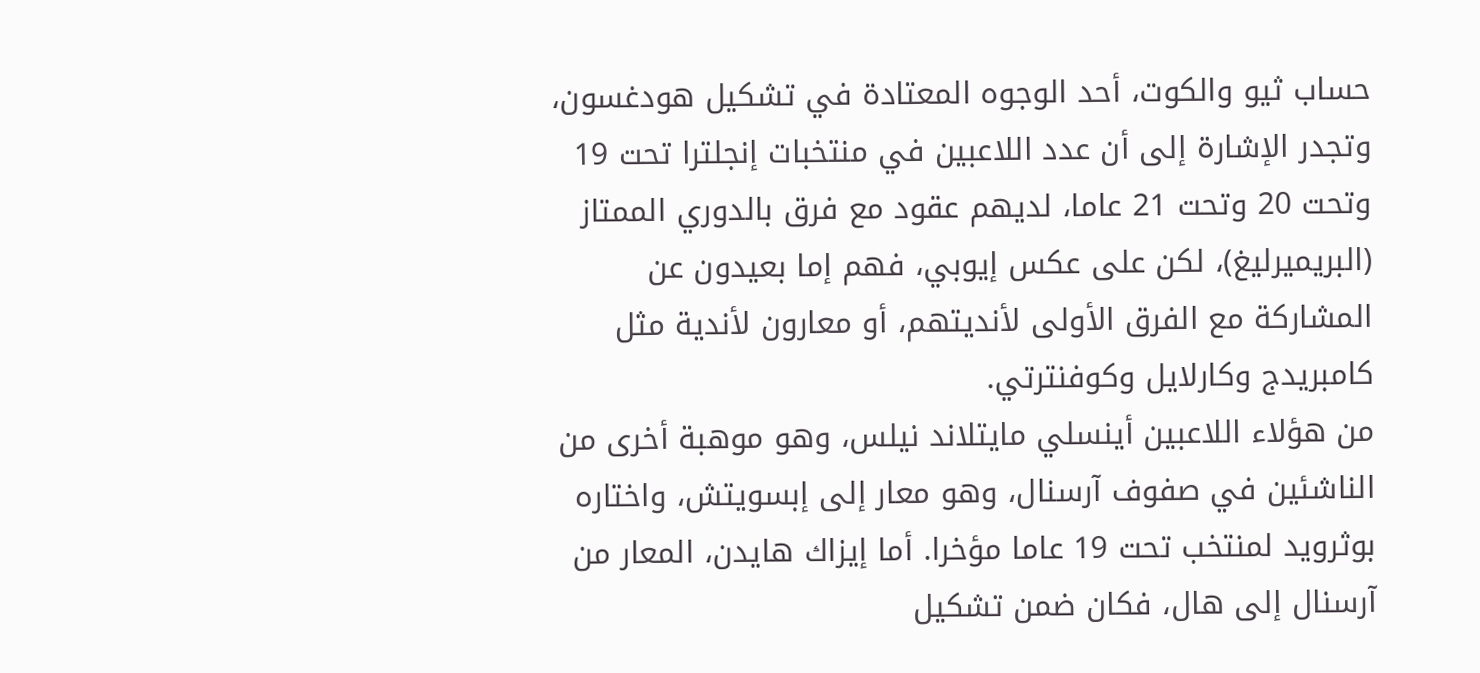حساب ثيو والكوت، أحد الوجوه المعتادة في تشكيل هودغسون، وتجدر الإشارة إلى أن عدد اللاعبين في منتخبات إنجلترا تحت 19 وتحت 20 وتحت 21 عاما، لديهم عقود مع فرق بالدوري الممتاز (البريميرليغ)، لكن على عكس إيوبي، فهم إما بعيدون عن المشاركة مع الفرق الأولى لأنديتهم، أو معارون لأندية مثل كامبريدج وكارلايل وكوفنترتي.
من هؤلاء اللاعبين أينسلي مايتلاند نيلس، وهو موهبة أخرى من الناشئين في صفوف آرسنال، وهو معار إلى إبسويتش، واختاره بوثرويد لمنتخب تحت 19 عاما مؤخرا. أما إيزاك هايدن، المعار من آرسنال إلى هال، فكان ضمن تشكيل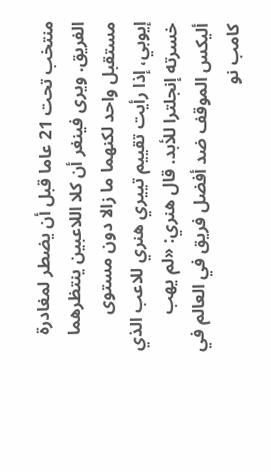منتخب تحت 21 عاما قبل أن يضطر لمغادرة الفريق. ويرى فينغر أن كلا اللاعبين ينتظرهما مستقبل واحد لكنهما ما زالا دون مستوى إيوبي، إذا رأيت تقييم تييري هنري للاعب الذي خسرته إنجلترا للأبد. قال هنري: «لم يهب أليكس الموقف ضد أفضل فريق في العالم في كامب نو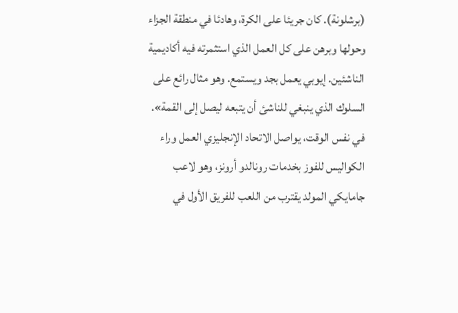(برشلونة). كان جريئا على الكرة، وهادئا في منطقة الجزاء وحولها وبرهن على كل العمل الذي استثمرته فيه أكاديمية الناشئين. إيوبي يعمل بجد ويستمع. وهو مثال رائع على السلوك الذي ينبغي للناشئ أن يتبعه ليصل إلى القمة».
في نفس الوقت، يواصل الاتحاد الإنجليزي العمل وراء الكواليس للفوز بخدمات رونالدو أرونز، وهو لاعب جامايكي المولد يقترب من اللعب للفريق الأول في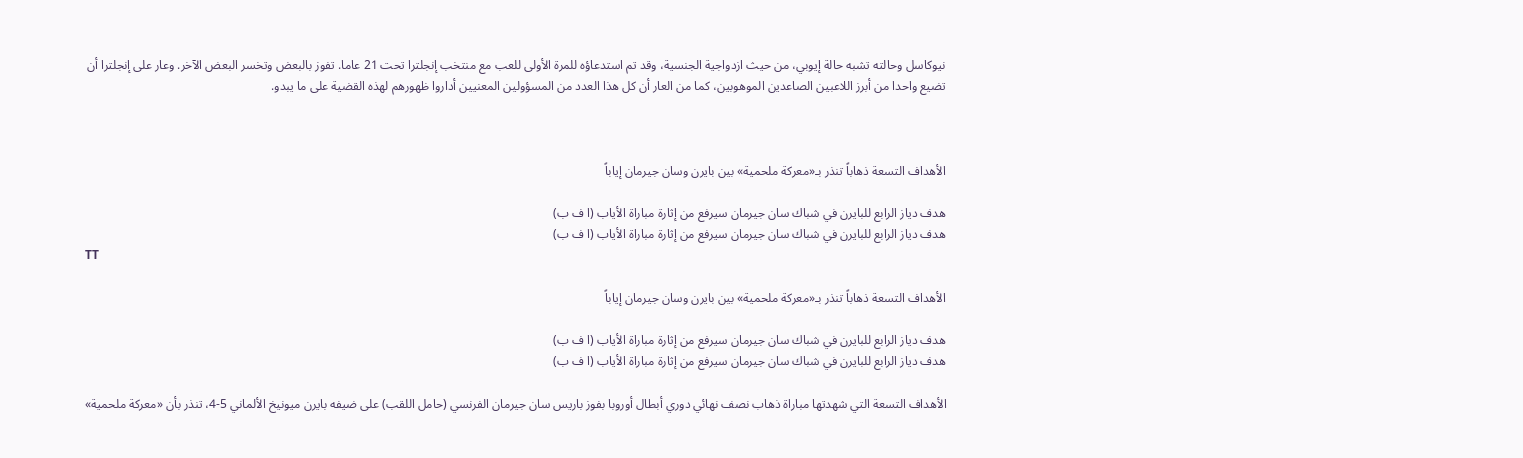نيوكاسل وحالته تشبه حالة إيوبي، من حيث ازدواجية الجنسية، وقد تم استدعاؤه للمرة الأولى للعب مع منتخب إنجلترا تحت 21 عاما. تفوز بالبعض وتخسر البعض الآخر. وعار على إنجلترا أن تضيع واحدا من أبرز اللاعبين الصاعدين الموهوبين، كما من العار أن كل هذا العدد من المسؤولين المعنيين أداروا ظهورهم لهذه القضية على ما يبدو.



الأهداف التسعة ذهاباً تنذر بـ«معركة ملحمية» بين بايرن وسان جيرمان إياباً

هدف دياز الرابع للبايرن في شباك سان جيرمان سيرفع من إثارة مباراة الأياب (ا ف ب)
هدف دياز الرابع للبايرن في شباك سان جيرمان سيرفع من إثارة مباراة الأياب (ا ف ب)
TT

الأهداف التسعة ذهاباً تنذر بـ«معركة ملحمية» بين بايرن وسان جيرمان إياباً

هدف دياز الرابع للبايرن في شباك سان جيرمان سيرفع من إثارة مباراة الأياب (ا ف ب)
هدف دياز الرابع للبايرن في شباك سان جيرمان سيرفع من إثارة مباراة الأياب (ا ف ب)

الأهداف التسعة التي شهدتها مباراة ذهاب نصف نهائي دوري أبطال أوروبا بفوز باريس سان جيرمان الفرنسي (حامل اللقب) على ضيفه بايرن ميونيخ الألماني 5-4، تنذر بأن «معركة ملحمية»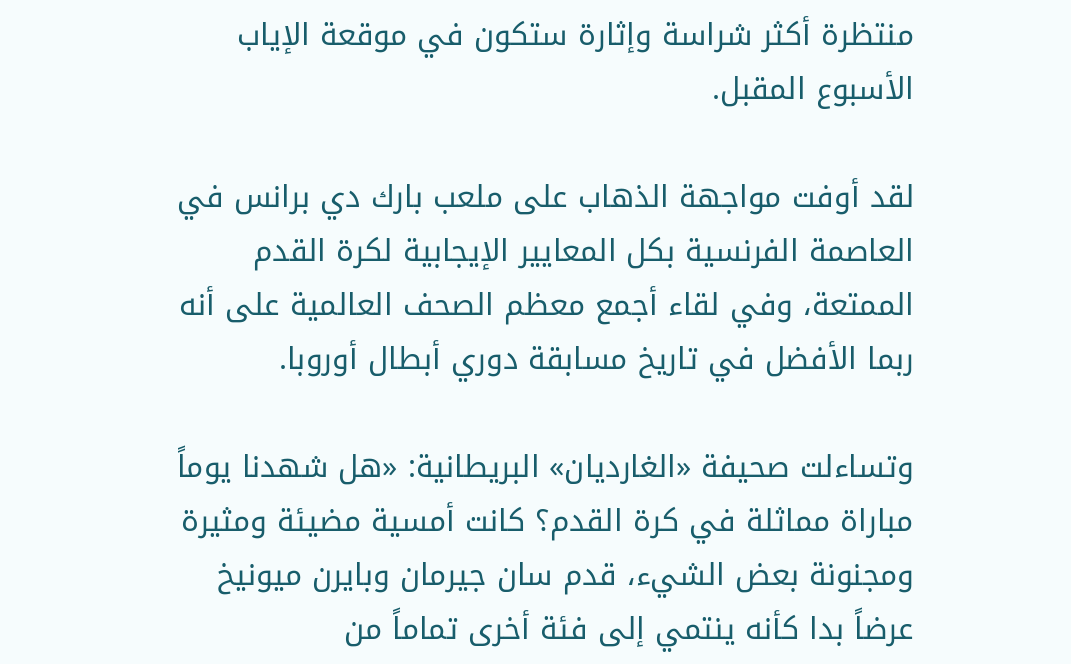منتظرة أكثر شراسة وإثارة ستكون في موقعة الإياب الأسبوع المقبل.

لقد أوفت مواجهة الذهاب على ملعب بارك دي برانس في العاصمة الفرنسية بكل المعايير الإيجابية لكرة القدم الممتعة، وفي لقاء أجمع معظم الصحف العالمية على أنه ربما الأفضل في تاريخ مسابقة دوري أبطال أوروبا.

وتساءلت صحيفة «الغارديان» البريطانية: «هل شهدنا يوماً مباراة مماثلة في كرة القدم؟ كانت أمسية مضيئة ومثيرة ومجنونة بعض الشيء، قدم سان جيرمان وبايرن ميونيخ عرضاً بدا كأنه ينتمي إلى فئة أخرى تماماً من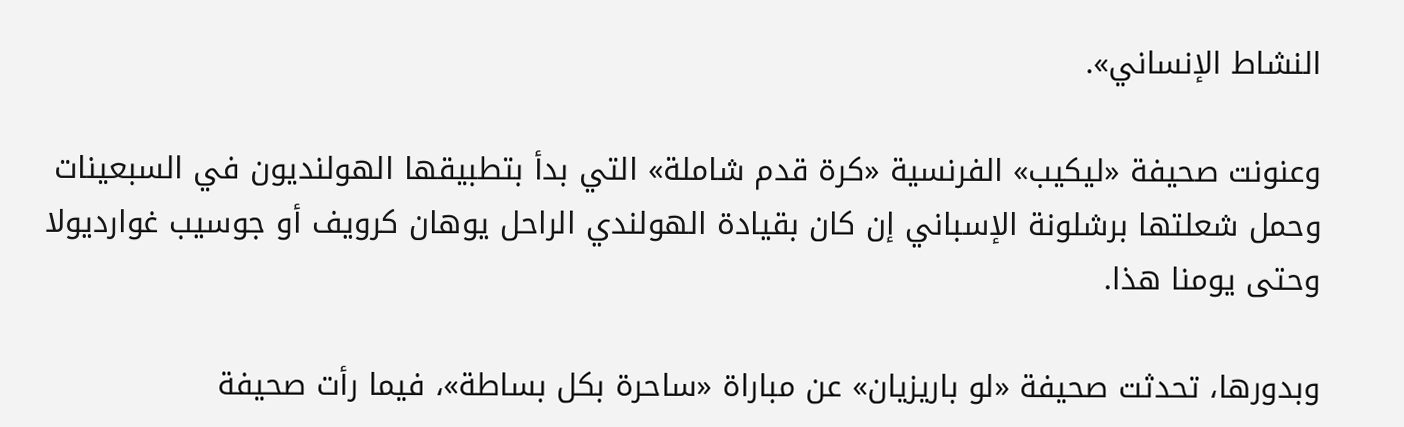النشاط الإنساني».

وعنونت صحيفة «ليكيب» الفرنسية «كرة قدم شاملة» التي بدأ بتطبيقها الهولنديون في السبعينات وحمل شعلتها برشلونة الإسباني إن كان بقيادة الهولندي الراحل يوهان كرويف أو جوسيب غوارديولا وحتى يومنا هذا.

وبدورها، تحدثت صحيفة «لو باريزيان» عن مباراة «ساحرة بكل بساطة»، فيما رأت صحيفة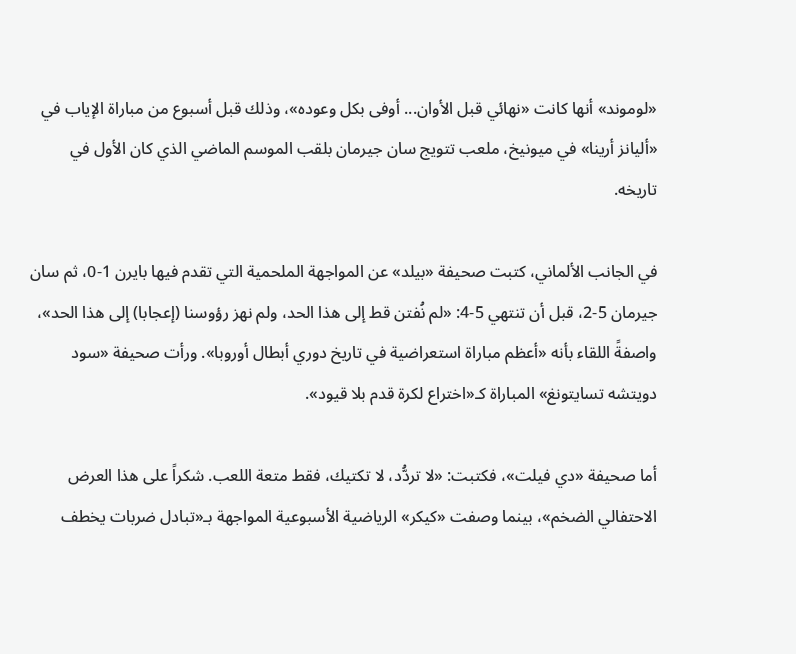«لوموند» أنها كانت «نهائي قبل الأوان... أوفى بكل وعوده»، وذلك قبل أسبوع من مباراة الإياب في «أليانز أرينا» في ميونيخ، ملعب تتويج سان جيرمان بلقب الموسم الماضي الذي كان الأول في تاريخه.

في الجانب الألماني، كتبت صحيفة «بيلد» عن المواجهة الملحمية التي تقدم فيها بايرن 1-0، ثم سان جيرمان 5-2، قبل أن تنتهي 5-4: «لم نُفتن قط إلى هذا الحد، ولم نهز رؤوسنا (إعجابا) إلى هذا الحد»، واصفةً اللقاء بأنه «أعظم مباراة استعراضية في تاريخ دوري أبطال أوروبا». ورأت صحيفة «سود دويتشه تسايتونغ» المباراة كـ«اختراع لكرة قدم بلا قيود».

أما صحيفة «دي فيلت»، فكتبت: «لا تردُّد، لا تكتيك، فقط متعة اللعب. شكراً على هذا العرض الاحتفالي الضخم»، بينما وصفت «كيكر» الرياضية الأسبوعية المواجهة بـ«تبادل ضربات يخطف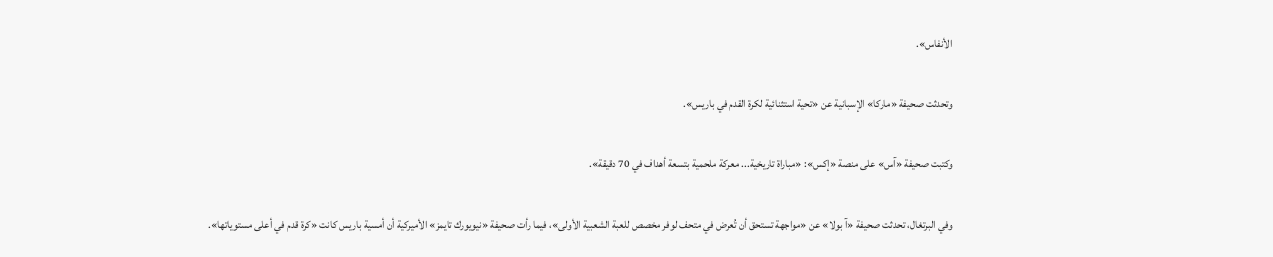الأنفاس».

وتحدثت صحيفة «ماركا» الإسبانية عن «تحية استثنائية لكرة القدم في باريس».

وكتبت صحيفة «آس» على منصة «إكس»: «مباراة تاريخية... معركة ملحمية بتسعة أهداف في 70 دقيقة».

وفي البرتغال، تحدثت صحيفة «آ بولا» عن «مواجهة تستحق أن تُعرض في متحف لوفر مخصص للعبة الشعبية الأولى»، فيما رأت صحيفة «نيويورك تايمز» الأميركية أن أمسية باريس كانت «كرة قدم في أعلى مستوياتها».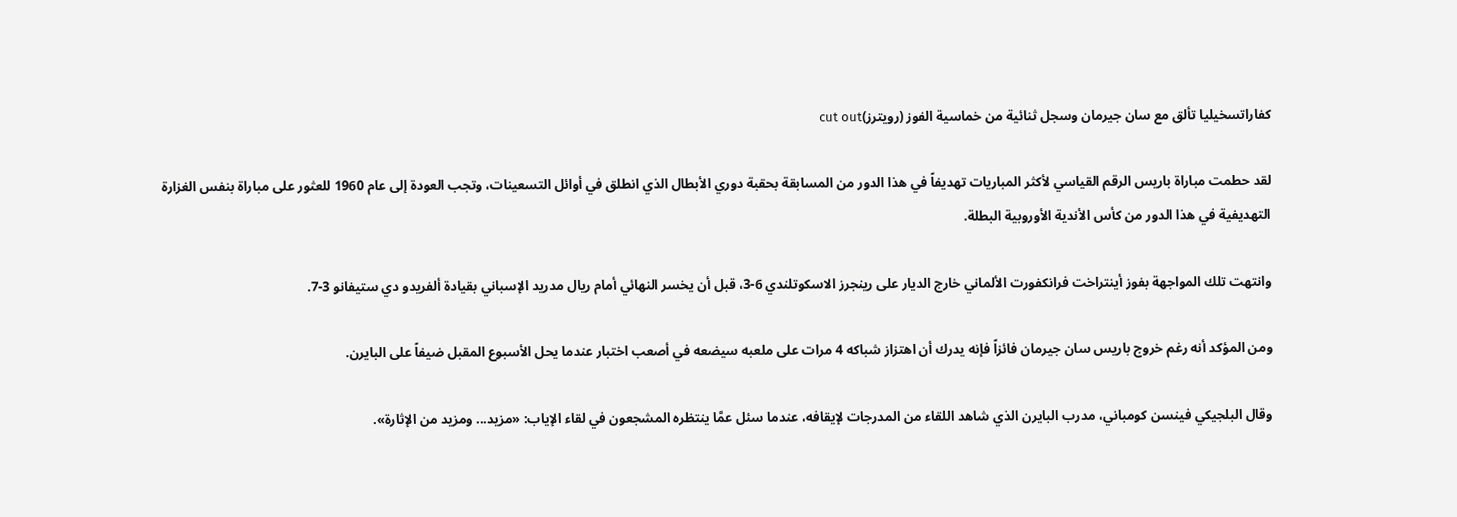كفاراتسخيليا تألق مع سان جيرمان وسجل ثنائية من خماسية الفوز (رويترز)cut out

لقد حطمت مباراة باريس الرقم القياسي لأكثر المباريات تهديفاً في هذا الدور من المسابقة بحقبة دوري الأبطال الذي انطلق في أوائل التسعينات، وتجب العودة إلى عام 1960 للعثور على مباراة بنفس الغزارة التهديفية في هذا الدور من كأس الأندية الأوروبية البطلة.

وانتهت تلك المواجهة بفوز أينتراخت فرانكفورت الألماني خارج الديار على رينجرز الاسكوتلندي 6-3، قبل أن يخسر النهائي أمام ريال مدريد الإسباني بقيادة ألفريدو دي ستيفانو 3-7.

ومن المؤكد أنه رغم خروج باريس سان جيرمان فائزاً فإنه يدرك أن اهتزاز شباكه 4 مرات على ملعبه سيضعه في أصعب اختبار عندما يحل الأسبوع المقبل ضيفاً على البايرن.

وقال البلجيكي فينسن كومباني، مدرب البايرن الذي شاهد اللقاء من المدرجات لإيقافه، عندما سئل عمَّا ينتظره المشجعون في لقاء الإياب: «مزيد... ومزيد من الإثارة».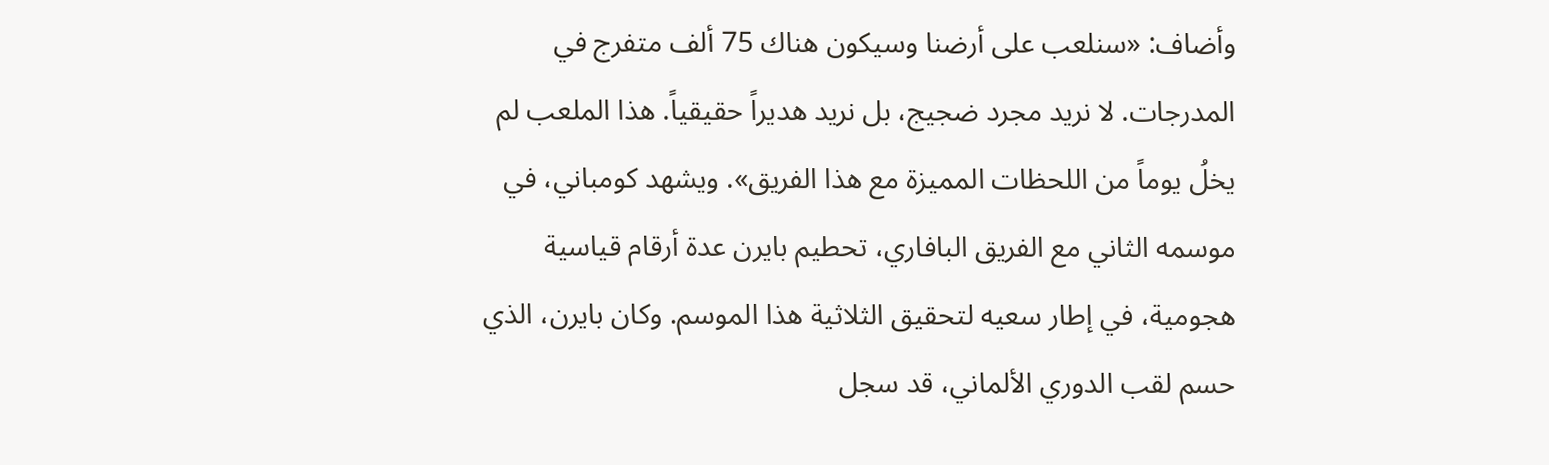وأضاف: «سنلعب على أرضنا وسيكون هناك 75 ألف متفرج في المدرجات. لا نريد مجرد ضجيج، بل نريد هديراً حقيقياً. هذا الملعب لم يخلُ يوماً من اللحظات المميزة مع هذا الفريق». ويشهد كومباني، في موسمه الثاني مع الفريق البافاري، تحطيم بايرن عدة أرقام قياسية هجومية، في إطار سعيه لتحقيق الثلاثية هذا الموسم. وكان بايرن، الذي حسم لقب الدوري الألماني، قد سجل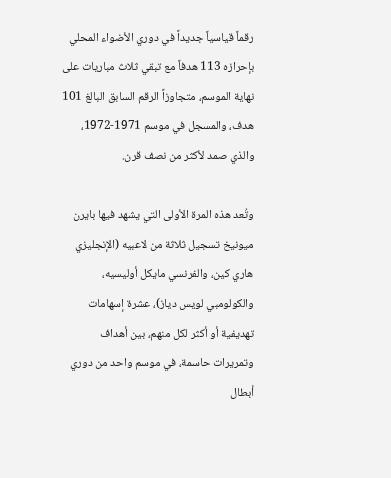رقماً قياسياً جديداً في دوري الأضواء المحلي بإحرازه 113 هدفاً مع تبقي ثلاث مباريات على نهاية الموسم، متجاوزاً الرقم السابق البالغ 101 هدف، والمسجل في موسم 1971-1972، والذي صمد لأكثر من نصف قرن.

وتُعد هذه المرة الأولى التي يشهد فيها بايرن ميونيخ تسجيل ثلاثة من لاعبيه (الإنجليزي هاري كين، والفرنسي مايكل أوليسيه، والكولومبي لويس دياز)، عشرة إسهامات تهديفية أو أكثر لكل منهم، بين أهداف وتمريرات حاسمة، في موسم واحد من دوري أبطال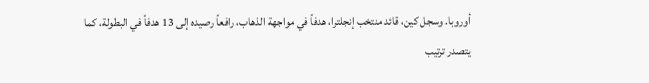أوروبا. وسجل كين، قائد منتخب إنجلترا، هدفاً في مواجهة الذهاب، رافعاً رصيده إلى 13 هدفاً في البطولة، كما يتصدر ترتيب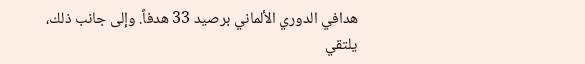هدافي الدوري الألماني برصيد 33 هدفاً. وإلى جانب ذلك، يلتقي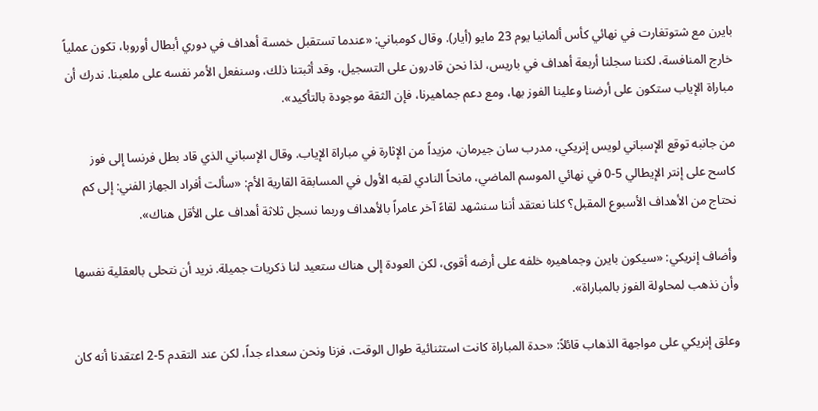بايرن مع شتوتغارت في نهائي كأس ألمانيا يوم 23 مايو (أيار). وقال كومباني: «عندما تستقبل خمسة أهداف في دوري أبطال أوروبا، تكون عملياً خارج المنافسة، لكننا سجلنا أربعة أهداف في باريس، لذا نحن قادرون على التسجيل، وقد أثبتنا ذلك، وسنفعل الأمر نفسه على ملعبنا. ندرك أن مباراة الإياب ستكون على أرضنا وعلينا الفوز بها، ومع دعم جماهيرنا، فإن الثقة موجودة بالتأكيد».

من جانبه توقع الإسباني لويس إنريكي، مدرب سان جيرمان، مزيداً من الإثارة في مباراة الإياب. وقال الإسباني الذي قاد بطل فرنسا إلى فوز كاسح على إنتر الإيطالي 5-0 في نهائي الموسم الماضي، مانحاً النادي لقبه الأول في المسابقة القارية الأم: «سألت أفراد الجهاز الفني: إلى كم نحتاج من الأهداف الأسبوع المقبل؟ كلنا نعتقد أننا سنشهد لقاءً آخر عامراً بالأهداف وربما نسجل ثلاثة أهداف على الأقل هناك».

وأضاف إنريكي: «سيكون بايرن وجماهيره خلفه على أرضه أقوى، لكن العودة إلى هناك ستعيد لنا ذكريات جميلة. نريد أن نتحلى بالعقلية نفسها وأن نذهب لمحاولة الفوز بالمباراة».

وعلق إنريكي على مواجهة الذهاب قائلاً: «حدة المباراة كانت استثنائية طوال الوقت، فزنا ونحن سعداء جداً، لكن عند التقدم 5-2 اعتقدنا أنه كان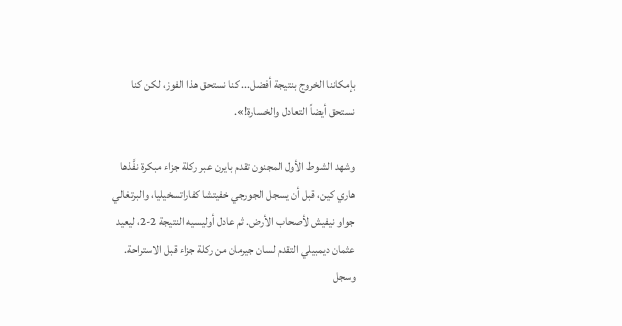بإمكاننا الخروج بنتيجة أفضل... كنا نستحق هذا الفوز، لكن كنا نستحق أيضاً التعادل والخسارة!».

وشهد الشوط الأول المجنون تقدم بايرن عبر ركلة جزاء مبكرة نفَّذها هاري كين، قبل أن يسجل الجورجي خفيتشا كفاراتسخيليا، والبرتغالي جواو نيفيش لأصحاب الأرض. ثم عادل أوليسيه النتيجة 2-2، ليعيد عثمان ديمبيلي التقدم لسان جيرمان من ركلة جزاء قبل الاستراحة. وسجل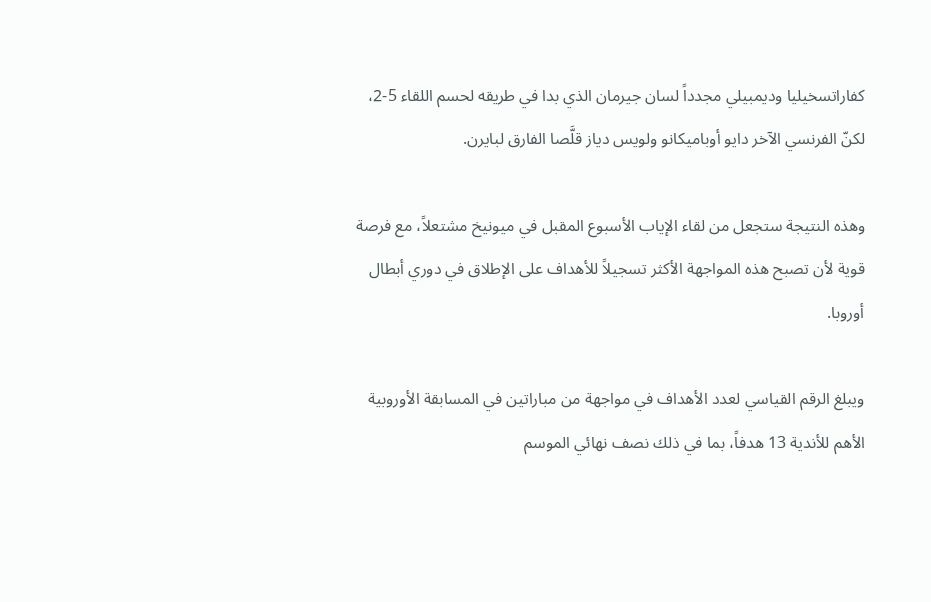كفاراتسخيليا وديمبيلي مجدداً لسان جيرمان الذي بدا في طريقه لحسم اللقاء 5-2، لكنّ الفرنسي الآخر دايو أوباميكانو ولويس دياز قلَّصا الفارق لبايرن.

وهذه النتيجة ستجعل من لقاء الإياب الأسبوع المقبل في ميونيخ مشتعلاً، مع فرصة قوية لأن تصبح هذه المواجهة الأكثر تسجيلاً للأهداف على الإطلاق في دوري أبطال أوروبا.

ويبلغ الرقم القياسي لعدد الأهداف في مواجهة من مباراتين في المسابقة الأوروبية الأهم للأندية 13 هدفاً، بما في ذلك نصف نهائي الموسم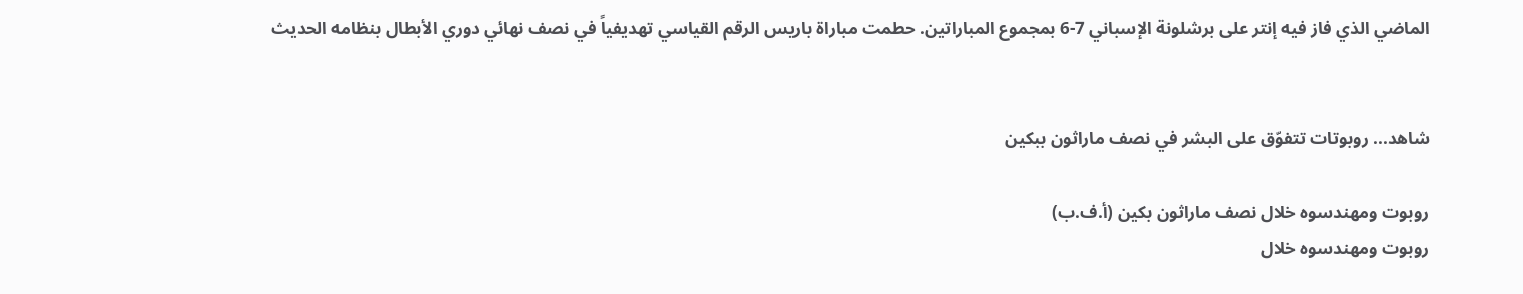الماضي الذي فاز فيه إنتر على برشلونة الإسباني 7-6 بمجموع المباراتين. حطمت مباراة باريس الرقم القياسي تهديفياً في نصف نهائي دوري الأبطال بنظامه الحديث


شاهد... روبوتات تتفوّق على البشر في نصف ماراثون ببكين

روبوت ومهندسوه خلال نصف ماراثون بكين (أ.ف.ب)
روبوت ومهندسوه خلال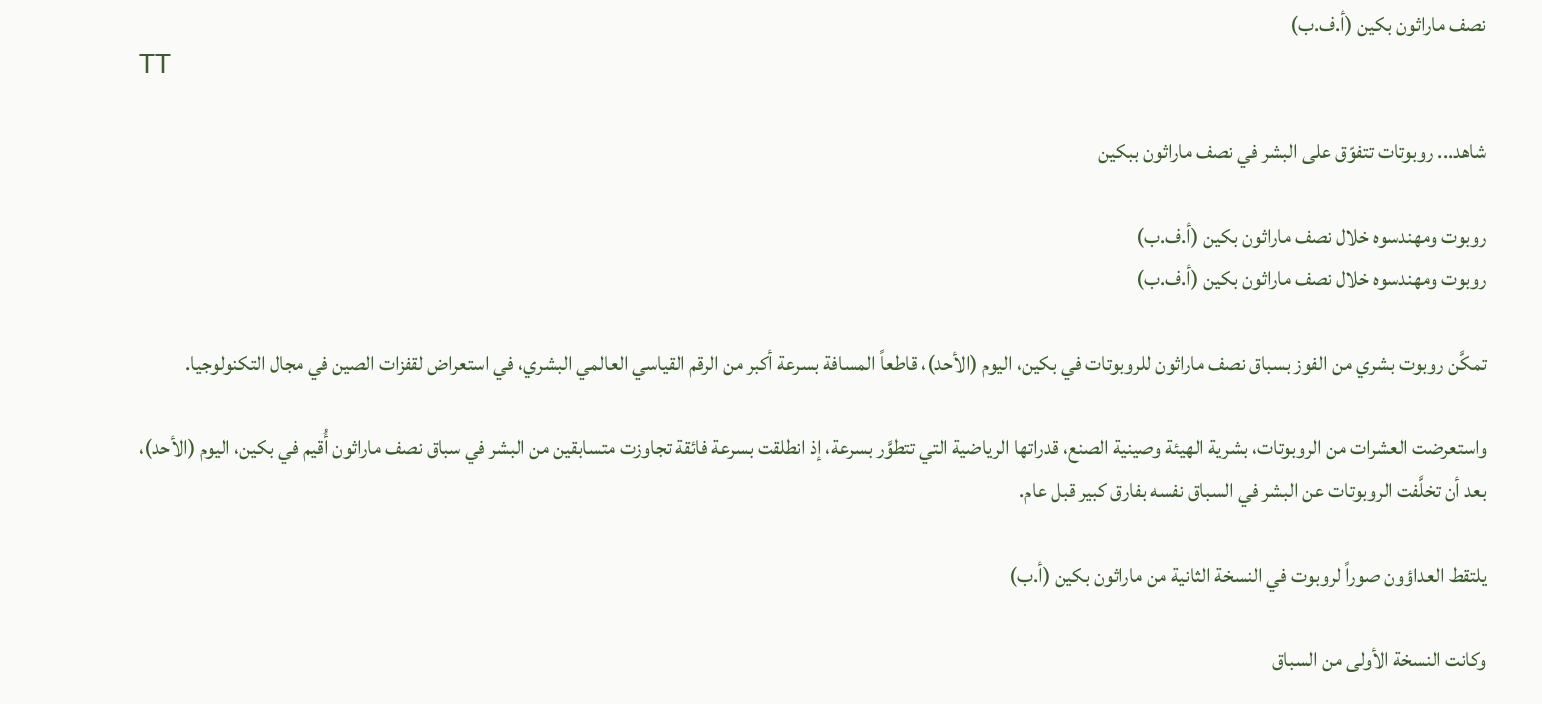نصف ماراثون بكين (أ.ف.ب)
TT

شاهد... روبوتات تتفوّق على البشر في نصف ماراثون ببكين

روبوت ومهندسوه خلال نصف ماراثون بكين (أ.ف.ب)
روبوت ومهندسوه خلال نصف ماراثون بكين (أ.ف.ب)

تمكَّن روبوت بشري من الفوز بسباق نصف ماراثون للروبوتات في بكين، اليوم (الأحد)، قاطعاً المسافة بسرعة أكبر من الرقم القياسي العالمي البشري، في استعراض لقفزات الصين في مجال التكنولوجيا.

واستعرضت العشرات ‌من الروبوتات، بشرية الهيئة وصينية الصنع، قدراتها الرياضية التي تتطوَّر بسرعة، إذ انطلقت بسرعة فائقة تجاوزت متسابقين من البشر في سباق نصف ماراثون أُقيم في بكين، اليوم (الأحد)، بعد أن تخلَّفت الروبوتات عن البشر في السباق نفسه بفارق كبير قبل عام.

يلتقط العداؤون صوراً لروبوت في النسخة الثانية من ماراثون بكين (أ.ب)

وكانت النسخة الأولى من السباق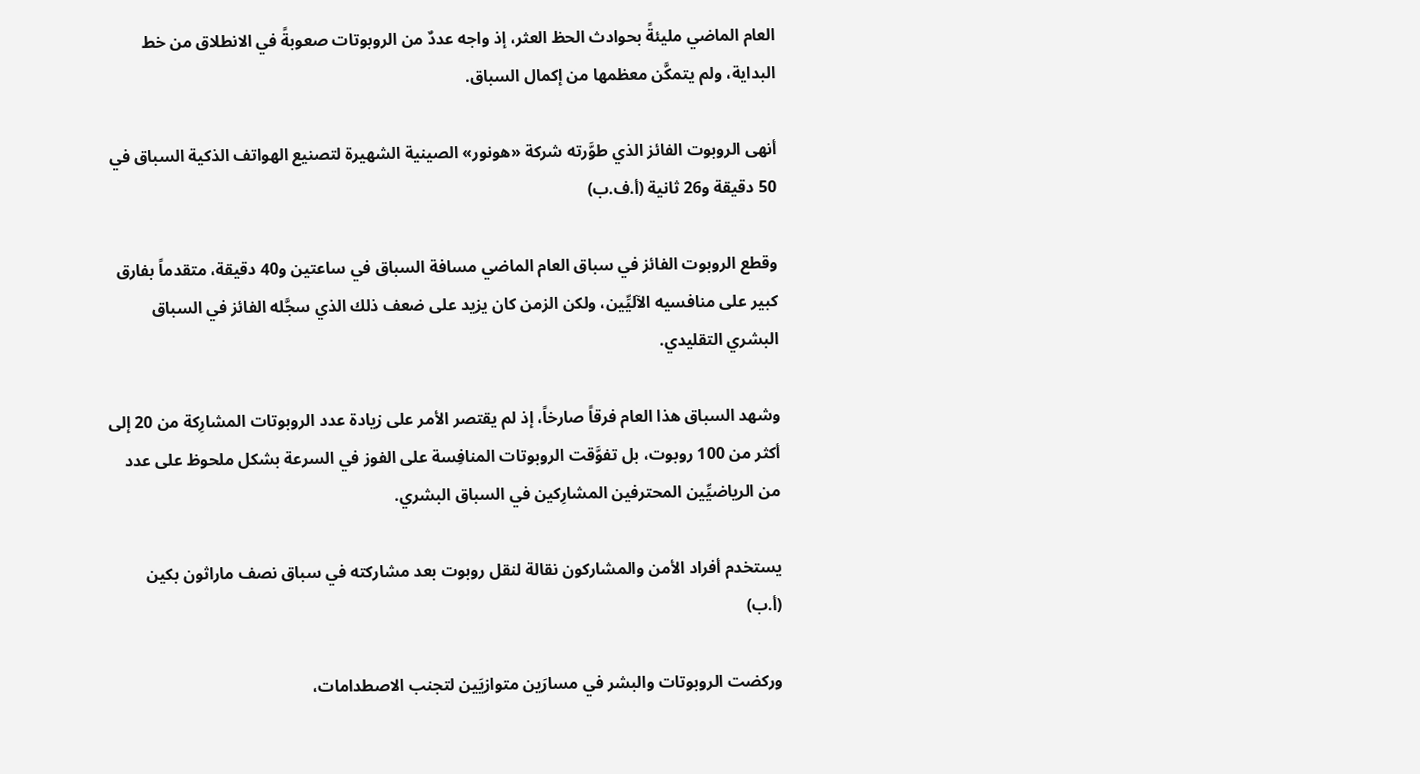العام الماضي مليئةً بحوادث الحظ العثر، إذ واجه عددٌ من الروبوتات صعوبةً في الانطلاق من خط البداية، ولم يتمكَّن معظمها ‌من إكمال ‌السباق.

أنهى الروبوت الفائز الذي طوَّرته شركة «هونور» الصينية الشهيرة لتصنيع الهواتف الذكية السباق في 50 دقيقة و26 ثانية (أ.ف.ب)

وقطع الروبوت الفائز في سباق ‌العام الماضي مسافة السباق في ساعتين و40 دقيقة، متقدماً بفارق كبير على منافسيه الآليِّين، ولكن الزمن كان يزيد على ضعف ذلك الذي سجَّله الفائز في السباق البشري التقليدي.

وشهد السباق هذا العام فرقاً صارخاً، إذ لم يقتصر الأمر على زيادة عدد الروبوتات المشارِكة من 20 إلى أكثر من 100 روبوت، بل تفوَّقت الروبوتات ‌المنافِسة على الفوز ‌في السرعة بشكل ملحوظ على عدد من الرياضيِّين المحترفين المشارِكين ‌في السباق البشري.

يستخدم أفراد الأمن والمشاركون نقالة لنقل روبوت بعد مشاركته في سباق نصف ماراثون بكين (أ.ب)

وركضت الروبوتات والبشر في مسارَين ‌متوازيَين لتجنب الاصطدامات،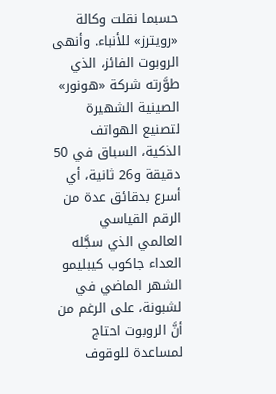حسبما نقلت وكالة «رويترز» للأنباء. وأنهى الروبوت الفائز، الذي طوَّرته شركة «هونور» الصينية الشهيرة لتصنيع الهواتف الذكية، السباق في 50 دقيقة و26 ثانية، أي أسرع بدقائق عدة من الرقم ‌القياسي العالمي الذي سجَّله العداء جاكوب كيبليمو الشهر الماضي في لشبونة، على الرغم من أنَّ الروبوت احتاج لمساعدة للوقوف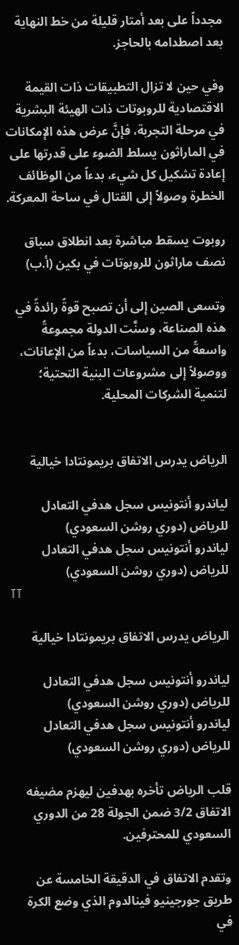مجدداً على بعد أمتار قليلة من خط النهاية بعد اصطدامه بالحاجز.

وفي حين لا تزال التطبيقات ذات القيمة الاقتصادية للروبوتات ذات الهيئة البشرية في مرحلة التجربة، فإنَّ عرض هذه الإمكانات في الماراثون يسلط الضوء على قدرتها على إعادة تشكيل كل شيء، بدءاً من الوظائف الخطرة وصولاً إلى القتال في ساحة المعركة.

روبوت يسقط مباشرة بعد انطلاق سباق نصف ماراثون للروبوتات في بكين (أ.ب)

وتسعى الصين إلى أن تصبح قوةً رائدةً في هذه الصناعة، وسنَّت الدولة مجموعةً واسعةً من السياسات، بدءاً من الإعانات، ووصولاً إلى مشروعات البنية التحتية؛ لتنمية الشركات المحلية.


الرياض يدرس الاتفاق بريمونتادا خيالية

لياندرو أنتونيس سجل هدفي التعادل للرياض (دوري روشن السعودي)
لياندرو أنتونيس سجل هدفي التعادل للرياض (دوري روشن السعودي)
TT

الرياض يدرس الاتفاق بريمونتادا خيالية

لياندرو أنتونيس سجل هدفي التعادل للرياض (دوري روشن السعودي)
لياندرو أنتونيس سجل هدفي التعادل للرياض (دوري روشن السعودي)

قلب الرياض تأخره بهدفين ليهزم مضيفه الاتفاق 3/2 ضمن الجولة 28 من الدوري السعودي للمحترفين.

وتقدم الاتفاق في الدقيقة الخامسة عن طريق جورجينيو فينالدوم الذي وضع الكرة في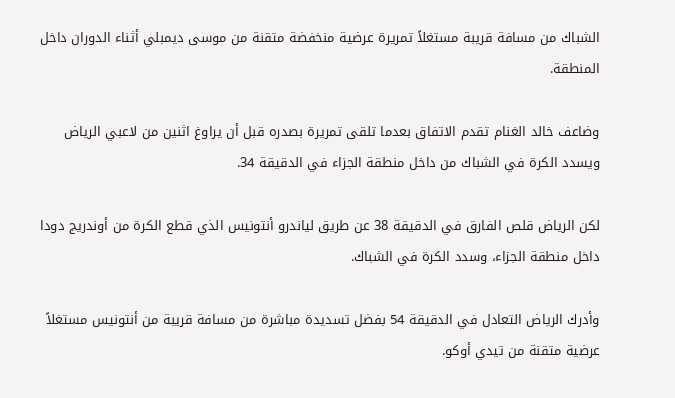الشباك من مسافة قريبة مستغلاً تمريرة عرضية منخفضة متقنة من موسى ديمبلي أثناء الدوران داخل المنطقة.

وضاعف خالد الغنام تقدم الاتفاق بعدما تلقى تمريرة بصدره قبل أن يراوغ اثنين من لاعبي الرياض ويسدد الكرة في الشباك من داخل منطقة الجزاء في الدقيقة 34.

لكن الرياض قلص الفارق في الدقيقة 38 عن طريق لياندرو أنتونيس الذي قطع الكرة من أوندريج دودا داخل منطقة الجزاء، وسدد الكرة في الشباك.

وأدرك الرياض التعادل في الدقيقة 54 بفضل تسديدة مباشرة من مسافة قريبة من أنتونيس مستغلاً عرضية متقنة من تيدي أوكو.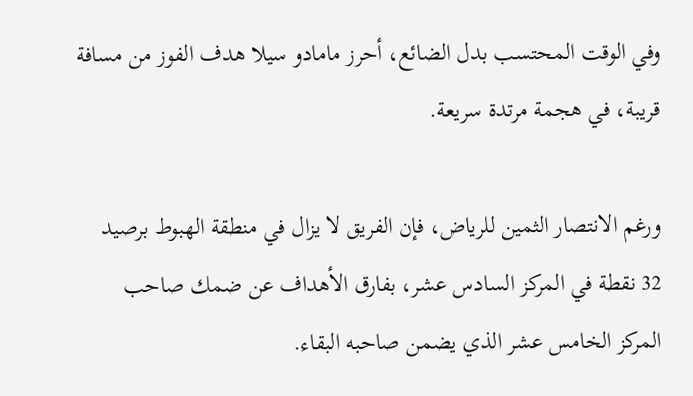وفي الوقت المحتسب بدل الضائع، أحرز مامادو سيلا هدف الفوز من مسافة قريبة، في هجمة مرتدة سريعة.

ورغم الانتصار الثمين للرياض، فإن الفريق لا يزال في منطقة الهبوط برصيد 32 نقطة في المركز السادس عشر، بفارق الأهداف عن ضمك صاحب المركز الخامس عشر الذي يضمن صاحبه البقاء.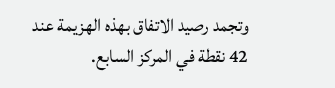وتجمد رصيد الاتفاق بهذه الهزيمة عند 42 نقطة في المركز السابع.